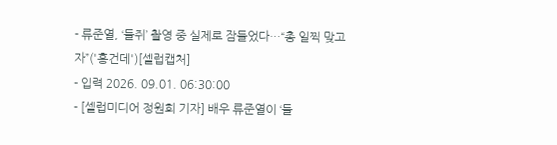- 류준열, ‘들쥐’ 촬영 중 실제로 잠들었다…“총 일찍 맞고 자”('홍건데')[셀럽캡처]
- 입력 2026. 09.01. 06:30:00
- [셀럽미디어 정원희 기자] 배우 류준열이 ‘들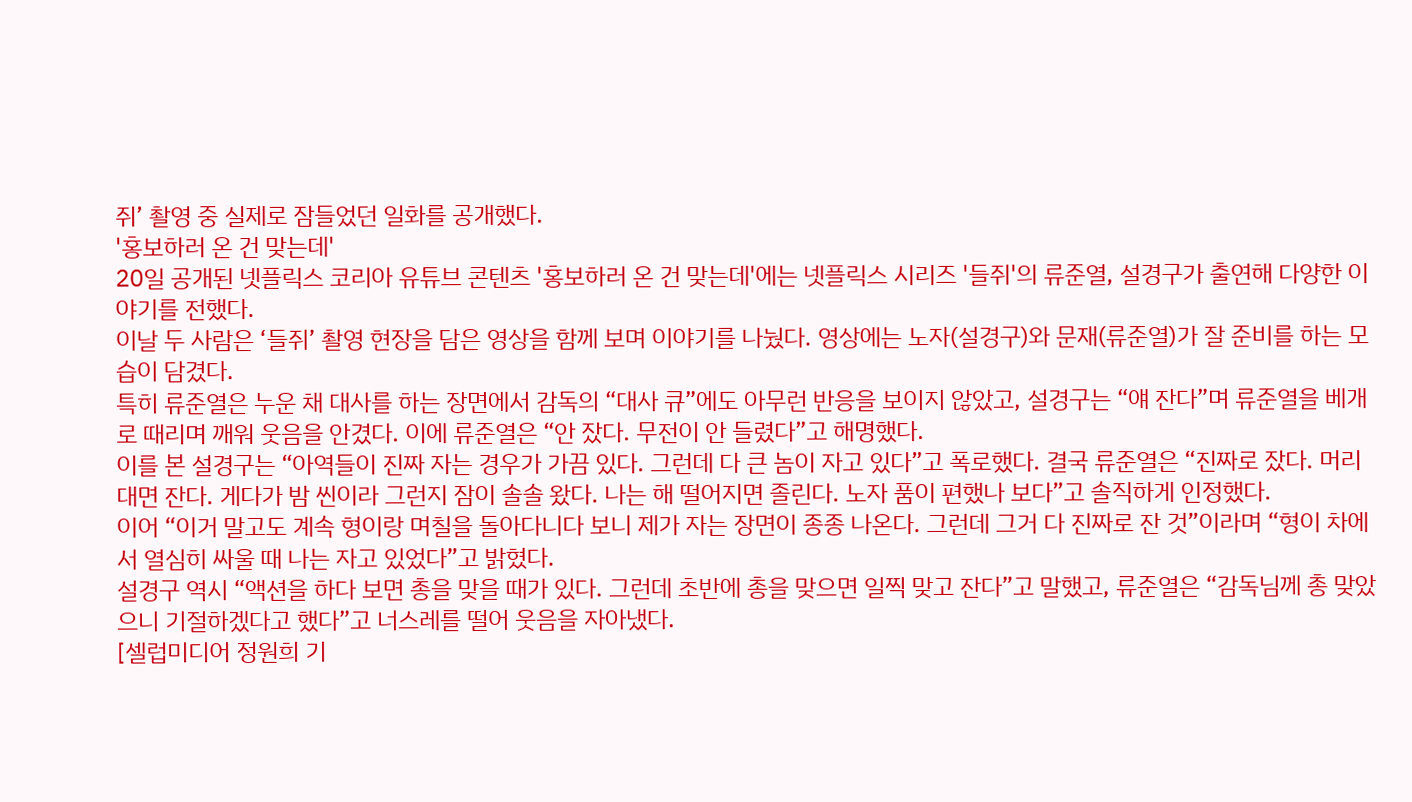쥐’ 촬영 중 실제로 잠들었던 일화를 공개했다.
'홍보하러 온 건 맞는데'
20일 공개된 넷플릭스 코리아 유튜브 콘텐츠 '홍보하러 온 건 맞는데'에는 넷플릭스 시리즈 '들쥐'의 류준열, 설경구가 출연해 다양한 이야기를 전했다.
이날 두 사람은 ‘들쥐’ 촬영 현장을 담은 영상을 함께 보며 이야기를 나눴다. 영상에는 노자(설경구)와 문재(류준열)가 잘 준비를 하는 모습이 담겼다.
특히 류준열은 누운 채 대사를 하는 장면에서 감독의 “대사 큐”에도 아무런 반응을 보이지 않았고, 설경구는 “얘 잔다”며 류준열을 베개로 때리며 깨워 웃음을 안겼다. 이에 류준열은 “안 잤다. 무전이 안 들렸다”고 해명했다.
이를 본 설경구는 “아역들이 진짜 자는 경우가 가끔 있다. 그런데 다 큰 놈이 자고 있다”고 폭로했다. 결국 류준열은 “진짜로 잤다. 머리 대면 잔다. 게다가 밤 씬이라 그런지 잠이 솔솔 왔다. 나는 해 떨어지면 졸린다. 노자 품이 편했나 보다”고 솔직하게 인정했다.
이어 “이거 말고도 계속 형이랑 며칠을 돌아다니다 보니 제가 자는 장면이 종종 나온다. 그런데 그거 다 진짜로 잔 것”이라며 “형이 차에서 열심히 싸울 때 나는 자고 있었다”고 밝혔다.
설경구 역시 “액션을 하다 보면 총을 맞을 때가 있다. 그런데 초반에 총을 맞으면 일찍 맞고 잔다”고 말했고, 류준열은 “감독님께 총 맞았으니 기절하겠다고 했다”고 너스레를 떨어 웃음을 자아냈다.
[셀럽미디어 정원희 기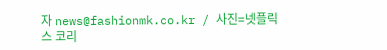자 news@fashionmk.co.kr / 사진=넷플릭스 코리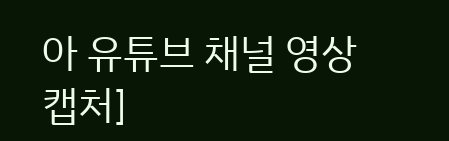아 유튜브 채널 영상 캡처]